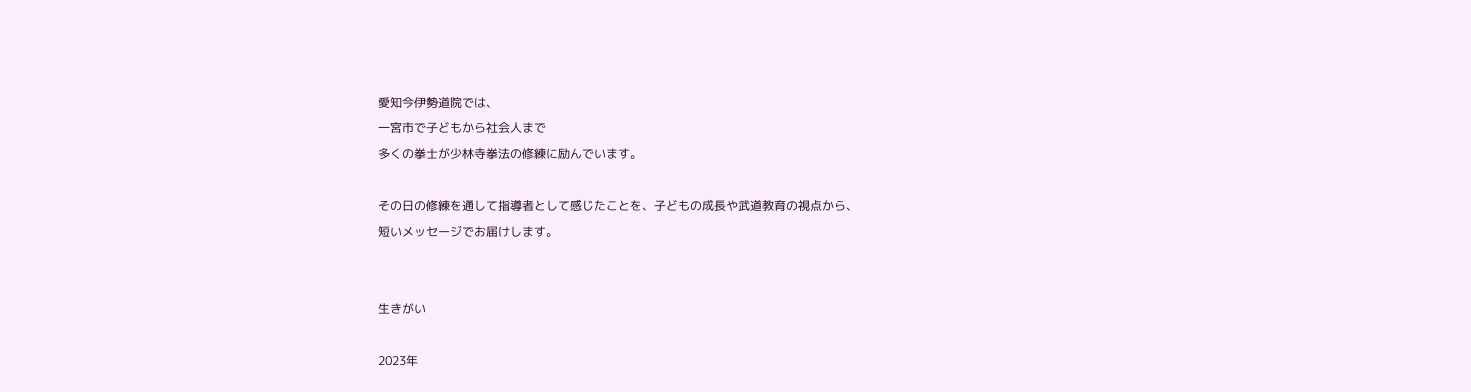愛知今伊勢道院では、
一宮市で子どもから社会人まで
多くの拳士が少林寺拳法の修練に励んでいます。

その日の修練を通して指導者として感じたことを、子どもの成長や武道教育の視点から、
短いメッセージでお届けします。


生きがい

2023年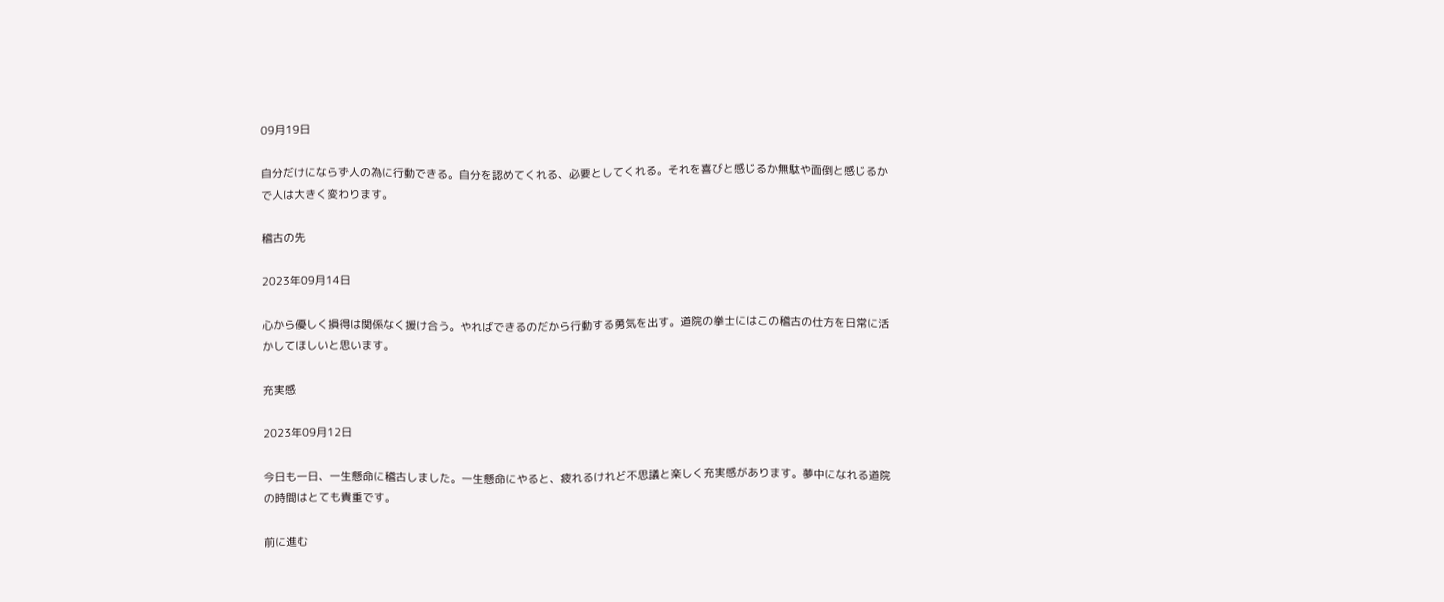09月19日

自分だけにならず人の為に行動できる。自分を認めてくれる、必要としてくれる。それを喜びと感じるか無駄や面倒と感じるかで人は大きく変わります。

稽古の先

2023年09月14日

心から優しく損得は関係なく援け合う。やればできるのだから行動する勇気を出す。道院の拳士にはこの稽古の仕方を日常に活かしてほしいと思います。

充実感

2023年09月12日

今日も一日、一生懸命に稽古しました。一生懸命にやると、疲れるけれど不思議と楽しく充実感があります。夢中になれる道院の時間はとても貴重です。

前に進む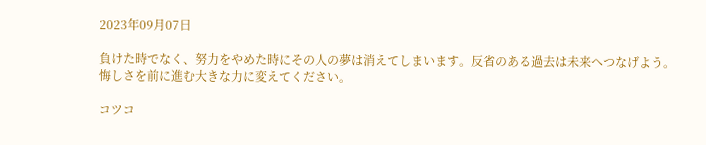2023年09月07日

負けた時でなく、努力をやめた時にその人の夢は消えてしまいます。反省のある過去は未来へつなげよう。悔しさを前に進む大きな力に変えてください。

コツコ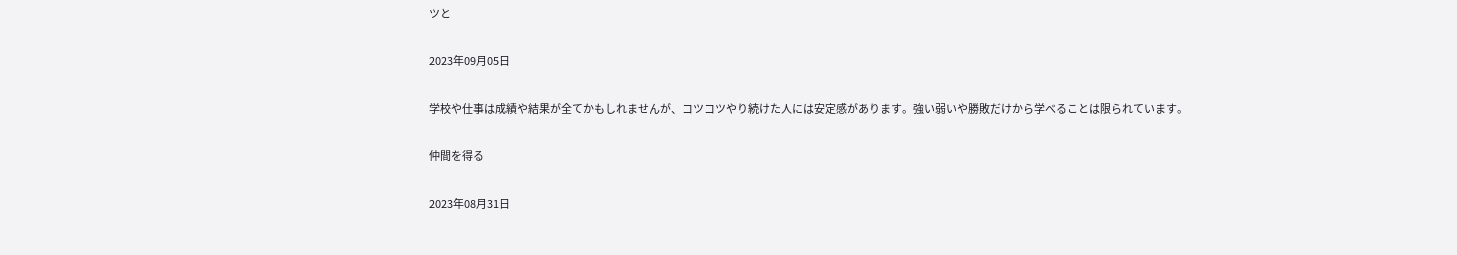ツと

2023年09月05日

学校や仕事は成績や結果が全てかもしれませんが、コツコツやり続けた人には安定感があります。強い弱いや勝敗だけから学べることは限られています。

仲間を得る

2023年08月31日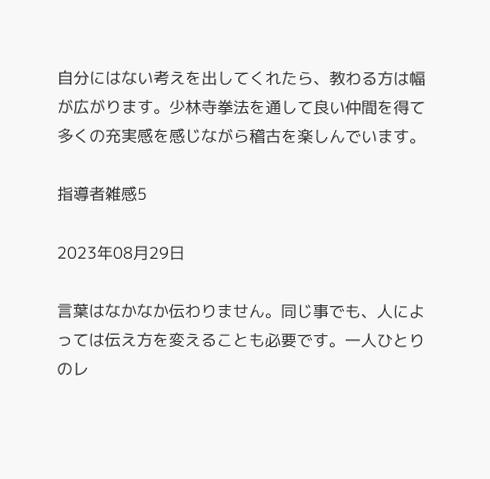自分にはない考えを出してくれたら、教わる方は幅が広がります。少林寺拳法を通して良い仲間を得て多くの充実感を感じながら稽古を楽しんでいます。

指導者雑感5

2023年08月29日

言葉はなかなか伝わりません。同じ事でも、人によっては伝え方を変えることも必要です。一人ひとりのレ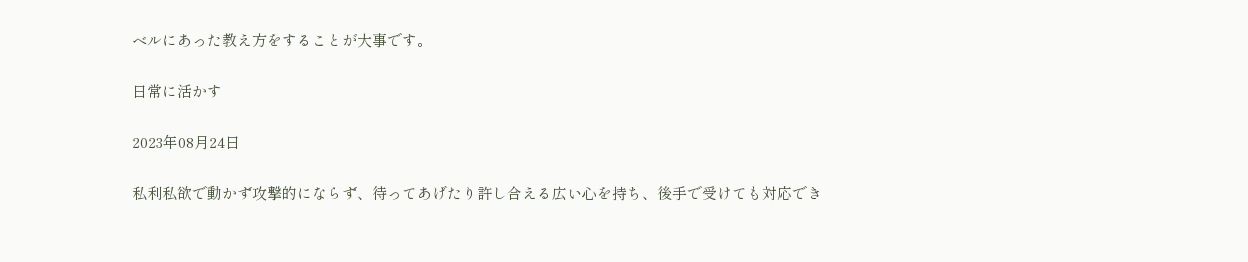ベルにあった教え方をすることが大事です。

日常に活かす

2023年08月24日

私利私欲で動かず攻撃的にならず、待ってあげたり許し合える広い心を持ち、後手で受けても対応でき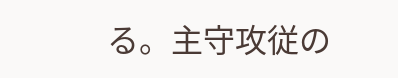る。主守攻従の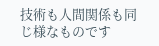技術も人間関係も同じ様なものです